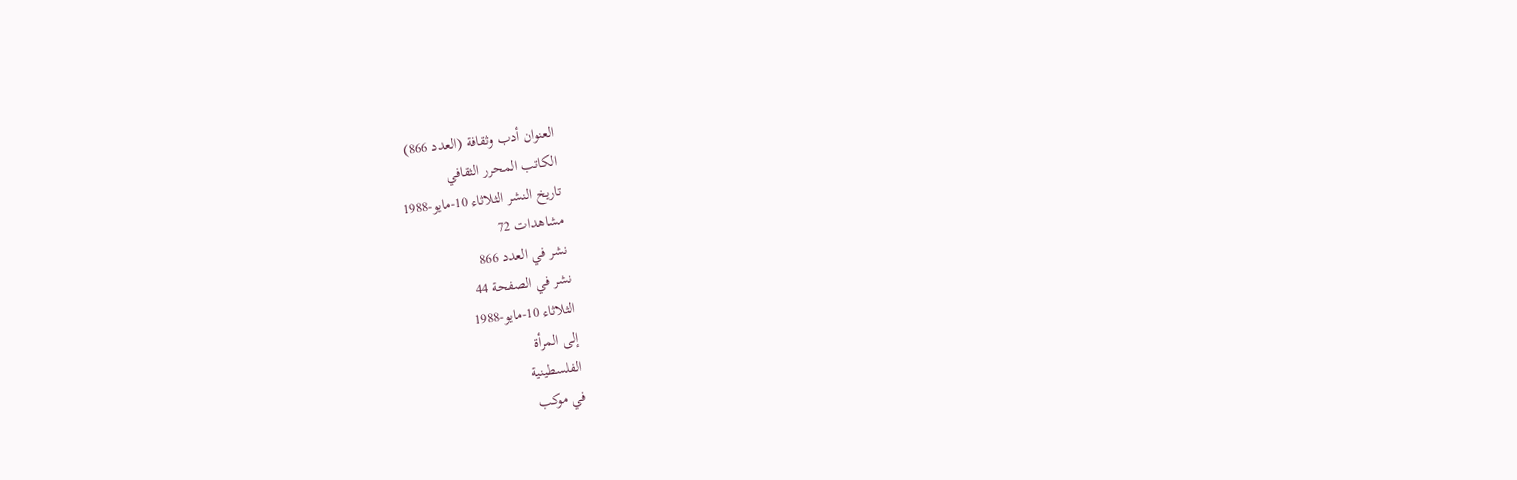العنوان أدب وثقافة (العدد 866)
الكاتب المحرر الثقافي
تاريخ النشر الثلاثاء 10-مايو-1988
مشاهدات 72
نشر في العدد 866
نشر في الصفحة 44
الثلاثاء 10-مايو-1988
إلى المرأة
الفلسطينية
في موكب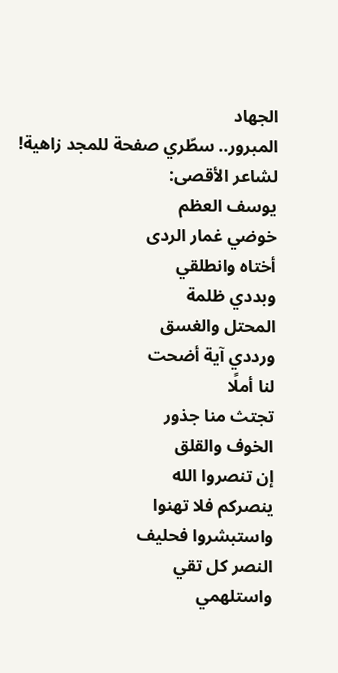الجهاد
المبرور.. سطّري صفحة للمجد زاهية!
لشاعر الأقصى:
يوسف العظم
خوضي غمار الردى
أختاه وانطلقي
وبددي ظلمة
المحتل والغسق
ورددي آية أضحت
لنا أملًا
تجتث منا جذور
الخوف والقلق
إن تنصروا الله
ينصركم فلا تهنوا
واستبشروا فحليف
النصر كل تقي
واستلهمي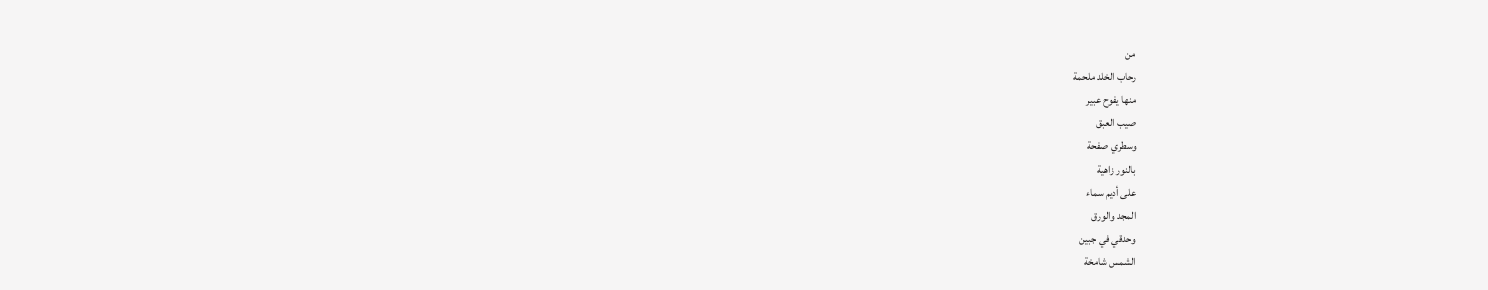من
رحاب الخلد ملحمة
منها يفوح عبير
صيب العبق
وسطري صفحة
بالنور زاهية
على أديم سماء
المجد والورق
وحدقي في جبين
الشمس شامخة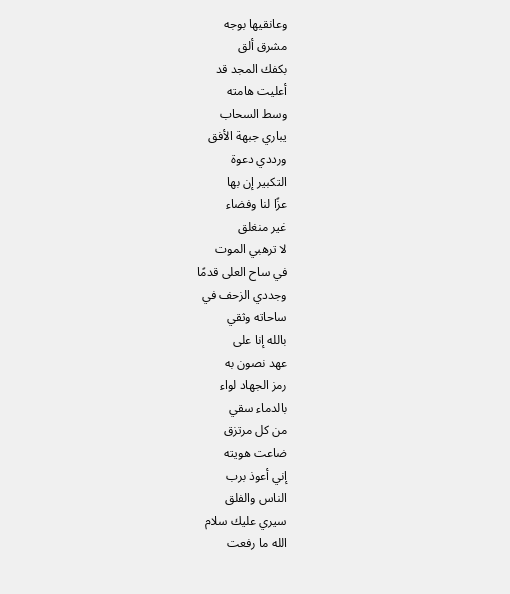وعانقيها بوجه
مشرق ألق
بكفك المجد قد
أعليت هامته
وسط السحاب
يباري جبهة الأفق
ورددي دعوة
التكبير إن بها
عزًا لنا وفضاء
غير منغلق
لا ترهبي الموت
في ساح العلى قدمًا
وجددي الزحف في
ساحاته وثقي
بالله إنا على
عهد نصون به
رمز الجهاد لواء
بالدماء سقي
من كل مرتزق
ضاعت هويته
إني أعوذ برب
الناس والفلق
سيري عليك سلام
الله ما رفعت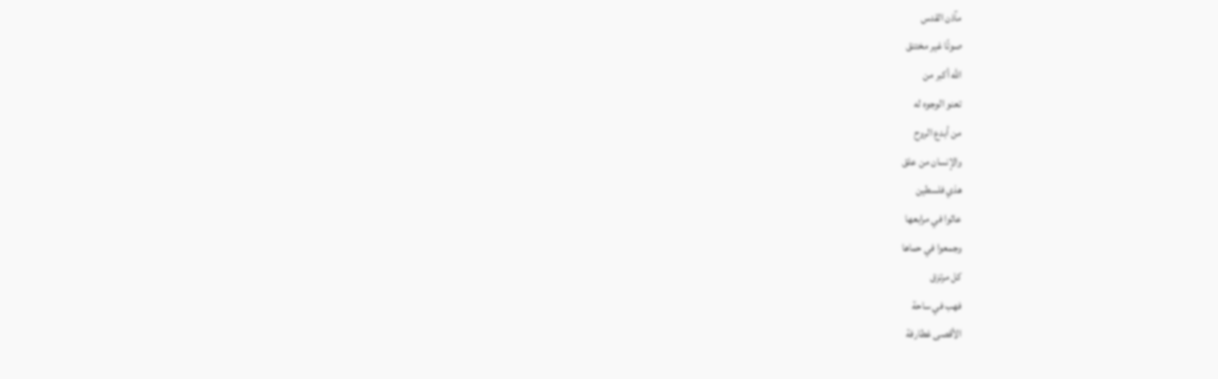مآذن القدس
صوتًا غير مختنق
الله أكبر من
تعنو الوجوه له
من أبدع الروح
والإنسان من علق
هذي فلسطين
عاثوا في مرابعها
وجمعوا في حماها
كل مرتزق
فهب في ساحة
الأقصى غطارفة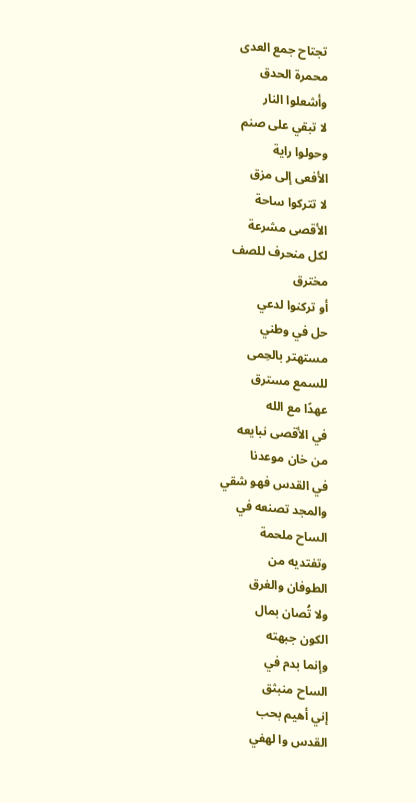تجتاح جمع العدى
محمرة الحدق
وأشعلوا النار
لا تبقي على صنم
وحولوا راية
الأفعى إلى مزق
لا تتركوا ساحة
الأقصى مشرعة
لكل منحرف للصف
مخترق
أو تركنوا لدعي
حل في وطني
مستهتر بالحِمى
للسمع مسترق
عهدًا مع الله
في الأقصى نبايعه
من خان موعدنا
في القدس فهو شقي
والمجد تصنعه في
الساح ملحمة
وتفتديه من
الطوفان والغرق
ولا تُصان بمال
الكون جبهته
وإنما بدم في
الساح منبثق
إني أهيم بحب
القدس وا لهفي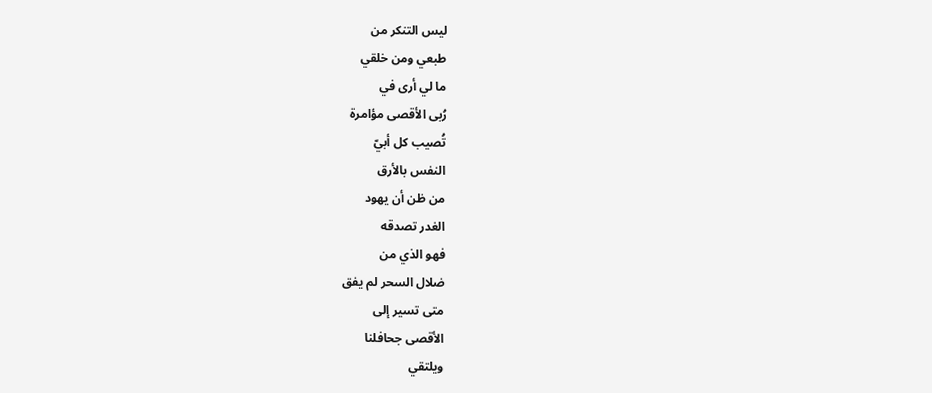ليس التنكر من
طبعي ومن خلقي
ما لي أرى في
رُبى الأقصى مؤامرة
تُصيب كل أبيّ
النفس بالأرق
من ظن أن يهود
الغدر تصدقه
فهو الذي من
ضلال السحر لم يفق
متى تسير إلى
الأقصى جحافلنا
ويلتقي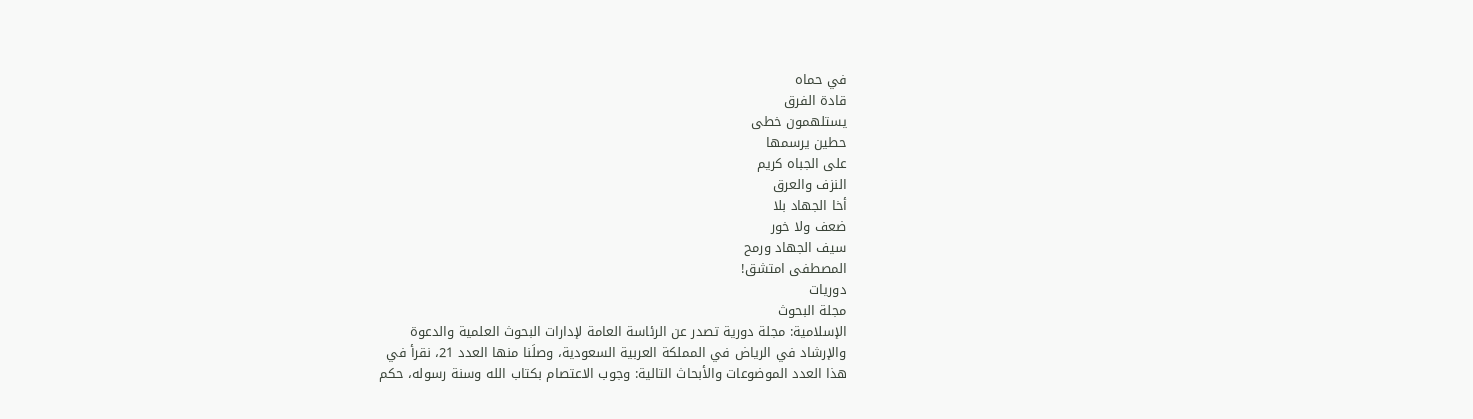في حماه
قادة الفرق
يستلهمون خطى
حطين يرسمها
على الجباه كريم
النزف والعرق
أخا الجهاد بلا
ضعف ولا خور
سيف الجهاد ورمح
المصطفى امتشق!
دوريات
مجلة البحوث
الإسلامية: مجلة دورية تصدر عن الرئاسة العامة لإدارات البحوث العلمية والدعوة
والإرشاد في الرياض في المملكة العربية السعودية، وصلَنا منها العدد 21، نقرأ في
هذا العدد الموضوعات والأبحاث التالية: وجوب الاعتصام بكتاب الله وسنة رسوله، حكم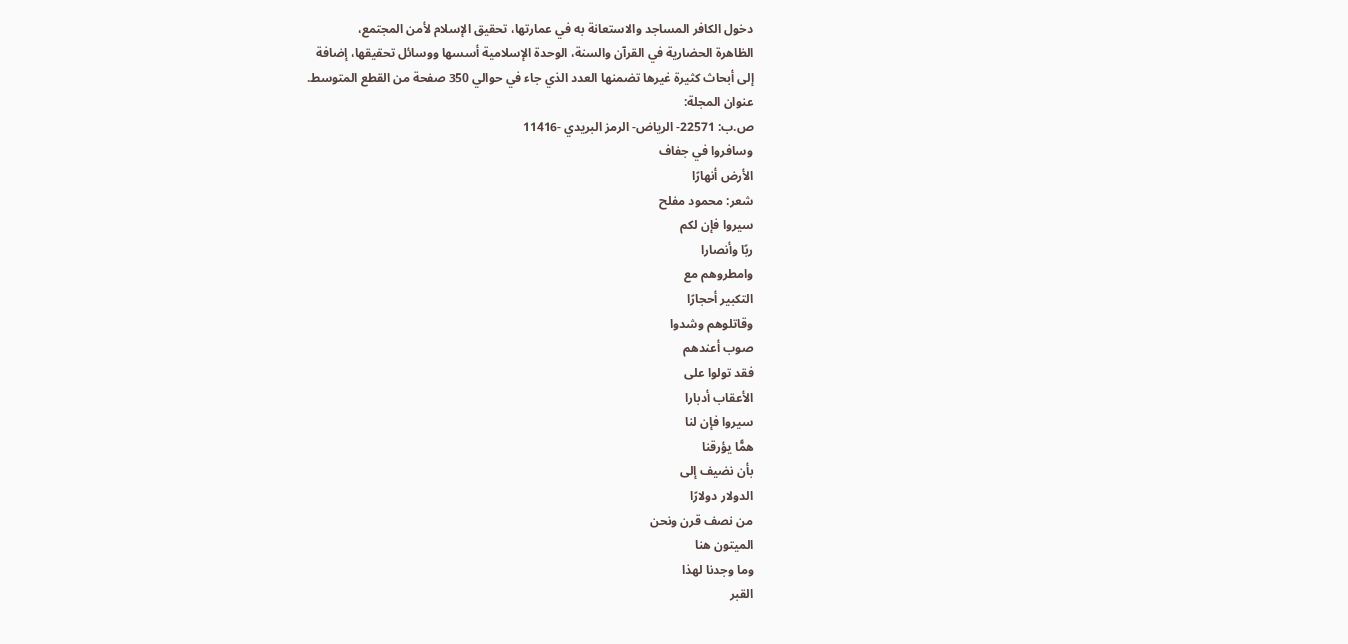دخول الكافر المساجد والاستعانة به في عمارتها، تحقيق الإسلام لأمن المجتمع،
الظاهرة الحضارية في القرآن والسنة، الوحدة الإسلامية أسسها ووسائل تحقيقها، إضافة
إلى أبحاث كثيرة غيرها تضمنها العدد الذي جاء في حوالي 350 صفحة من القطع المتوسط.
عنوان المجلة:
ص.ب: 22571- الرياض- الرمز البريدي -11416
وسافروا في جفاف
الأرض أنهارًا
شعر: محمود مفلح
سيروا فإن لكم
ربًا وأنصارا
وامطروهم مع
التكبير أحجارًا
وقاتلوهم وشدوا
صوب أعندهم
فقد تولوا على
الأعقاب أدبارا
سيروا فإن لنا
همًّا يؤرقنا
بأن نضيف إلى
الدولار دولارًا
من نصف قرن ونحن
الميتون هنا
وما وجدنا لهذا
القبر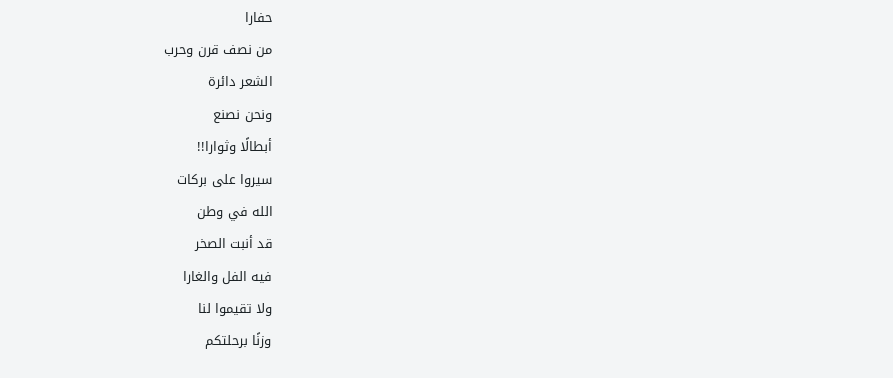حفارا
من نصف قرن وحرب
الشعر دائرة
ونحن نصنع
أبطالًا وثوارا!!
سيروا على بركات
الله في وطن
قد أنبت الصخر
فيه الفل والغارا
ولا تقيموا لنا
وزنًا برحلتكم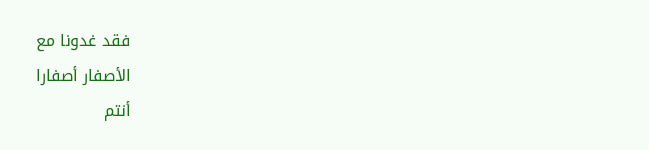فقد غدونا مع
الأصفار أصفارا
أنتم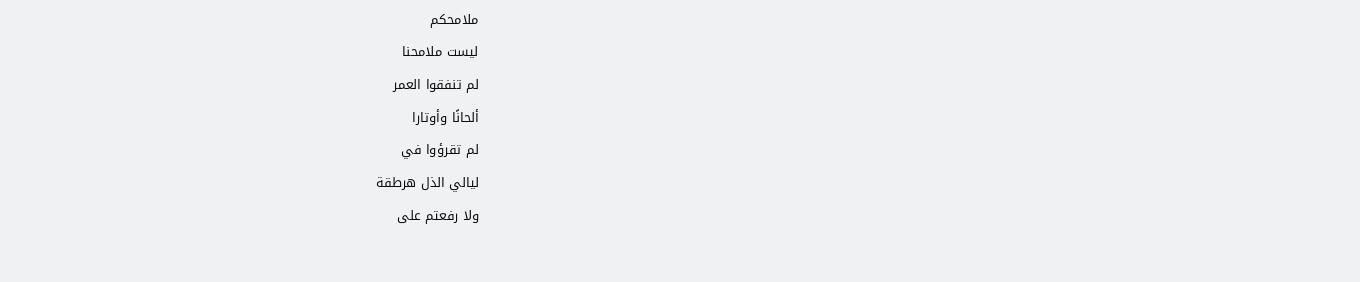ملامحكم
ليست ملامحنا
لم تنفقوا العمر
ألحانًا وأوتارا
لم تقرؤوا في
ليالي الذل هرطقة
ولا رفعتم على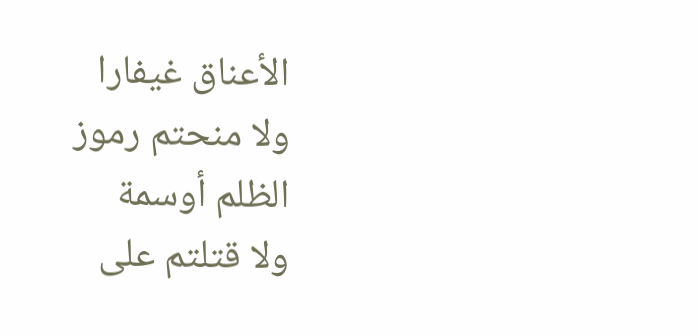الأعناق غيفارا
ولا منحتم رموز
الظلم أوسمة
ولا قتلتم على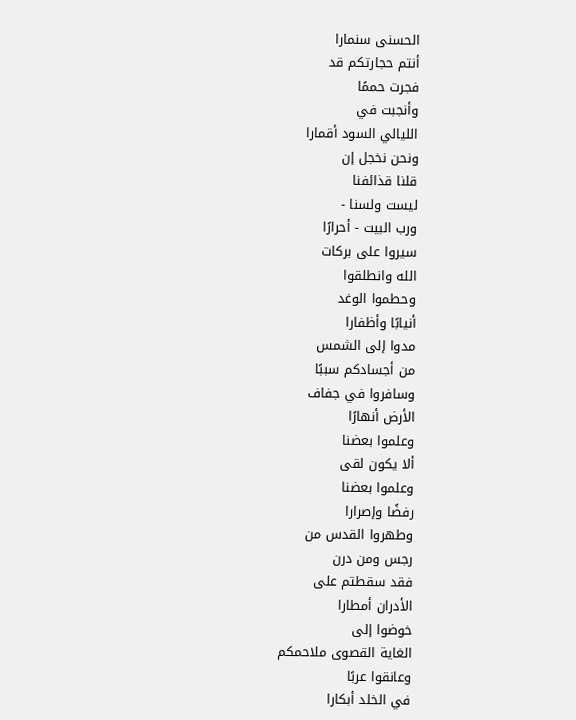الحسنى سنمارا
أنتم حجارتكم قد
فجرت حممًا
وأنجبت في
الليالي السود أقمارا
ونحن نخجل إن
قلنا قذائفنا
ليست ولسنا -
ورب البيت - أحرارًا
سيروا على بركات
الله وانطلقوا
وحطموا الوغد
أنيابًا وأظفارا
مدوا إلى الشمس
من أجسادكم سببًا
وسافروا في جفاف
الأرض أنهارًا
وعلموا بعضنا
ألا يكون لقى
وعلموا بعضنا
رفضًا وإصرارا
وطهروا القدس من
رجس ومن درن
فقد سقطتم على
الأدران أمطارا
خوضوا إلى
الغاية القصوى ملاحمكم
وعانقوا عربًا
في الخلد أبكارا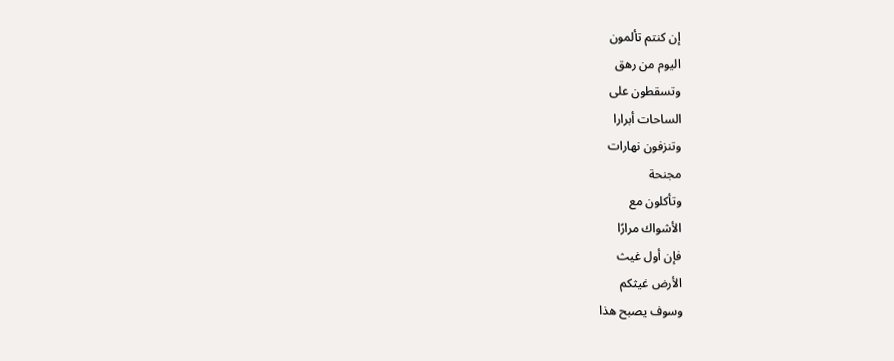إن كنتم تألمون
اليوم من رهق
وتسقطون على
الساحات أبرارا
وتنزفون نهارات
مجنحة
وتأكلون مع
الأشواك مرارًا
فإن أول غيث
الأرض غيثكم
وسوف يصبح هذا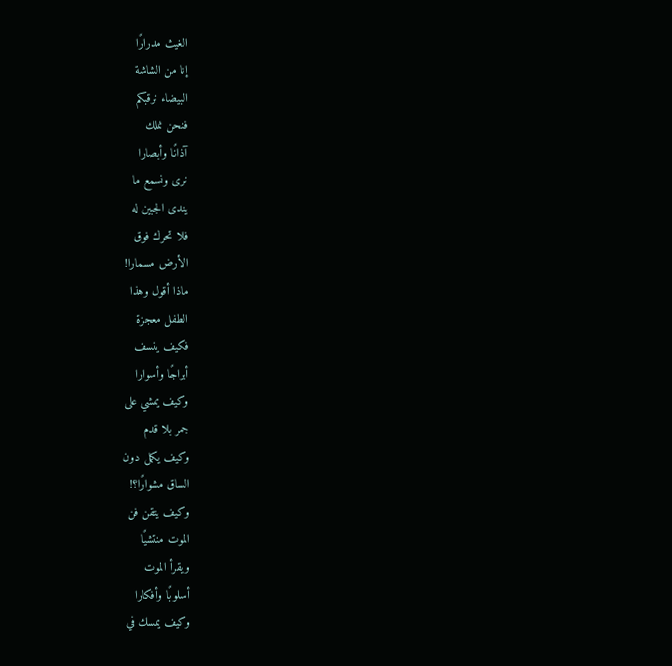الغيث مدرارًا
إنا من الشاشة
البيضاء نرقبكم
فنحن نملك
آذانًا وأبصارا
نرى ونسمع ما
يندى الجبين له
فلا تحرك فوق
الأرض مسمارا!
ماذا أقول وهذا
الطفل معجزة
فكيف ينسف
أبراجًا وأسوارا
وكيف يمشي على
جمر بلا قدم
وكيف يكمل دون
الساق مشوارًا؟!
وكيف يتقن فن
الموت منتشيًا
ويقرأ الموت
أسلوبًا وأفكارا
وكيف يمسك في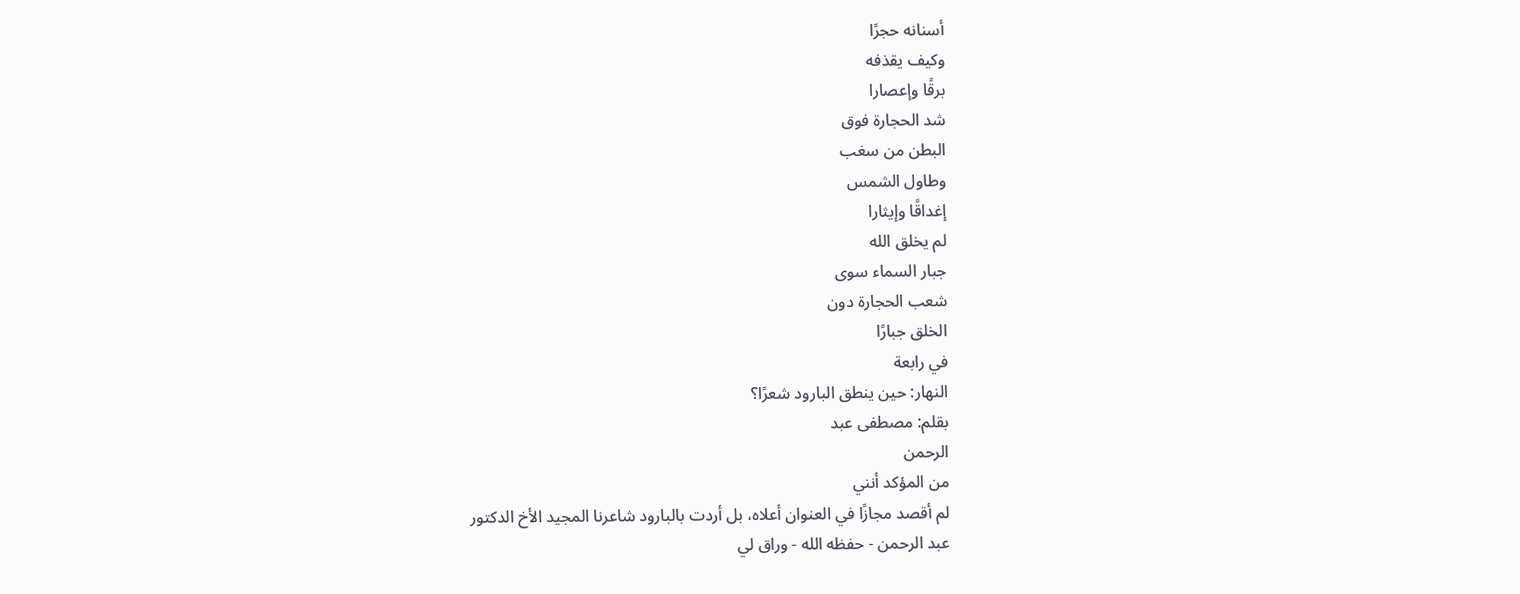أسنانه حجرًا
وكيف يقذفه
برقًا وإعصارا
شد الحجارة فوق
البطن من سغب
وطاول الشمس
إغداقًا وإيثارا
لم يخلق الله
جبار السماء سوى
شعب الحجارة دون
الخلق جبارًا
في رابعة
النهار: حين ينطق البارود شعرًا؟
بقلم: مصطفى عبد
الرحمن
من المؤكد أنني
لم أقصد مجازًا في العنوان أعلاه، بل أردت بالبارود شاعرنا المجيد الأخ الدكتور
عبد الرحمن - حفظه الله - وراق لي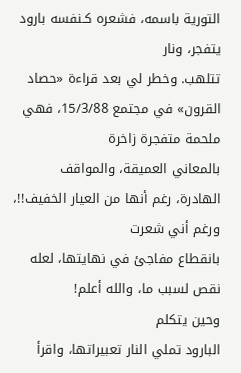التورية باسمه، فشعره كـنفسه بارود يتفجر، ونار
تتلهب. وخطر لي بعد قراءة «حصاد القرون» في مجتمع 15/3/88، فهي ملحمة متفجرة زاخرة
بالمعاني العميقة، والمواقف الهادرة، رغم أنها من العيار الخفيف!!، ورغم أني شعرت
بانقطاع مفاجئ في نهايتها، لعله نقص لسبب ما، والله أعلم!
وحين يتكلم
البارود تملي النار تعبيراتها، واقرأ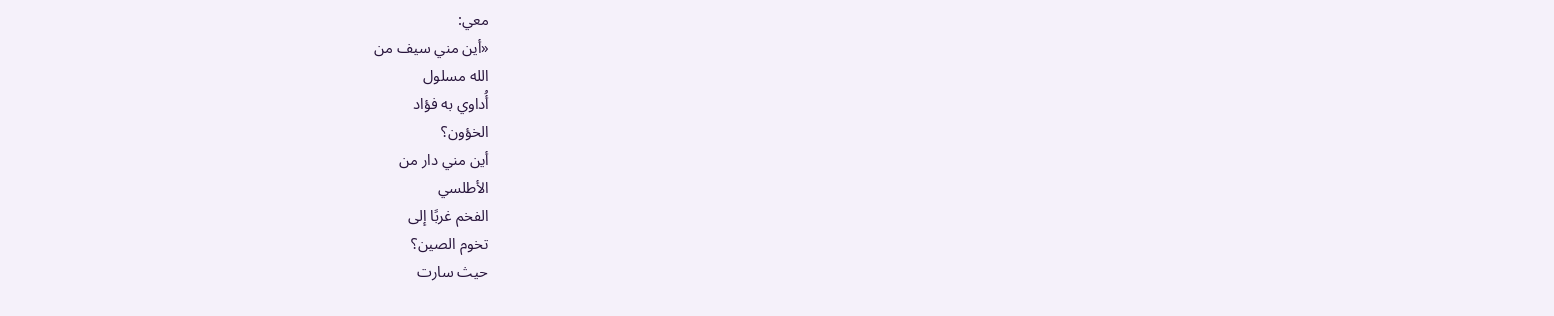معي:
«أين مني سيف من
الله مسلول
أُداوي به فؤاد
الخؤون؟
أين مني دار من
الأطلسي
الفخم غربًا إلى
تخوم الصين؟
حيث سارت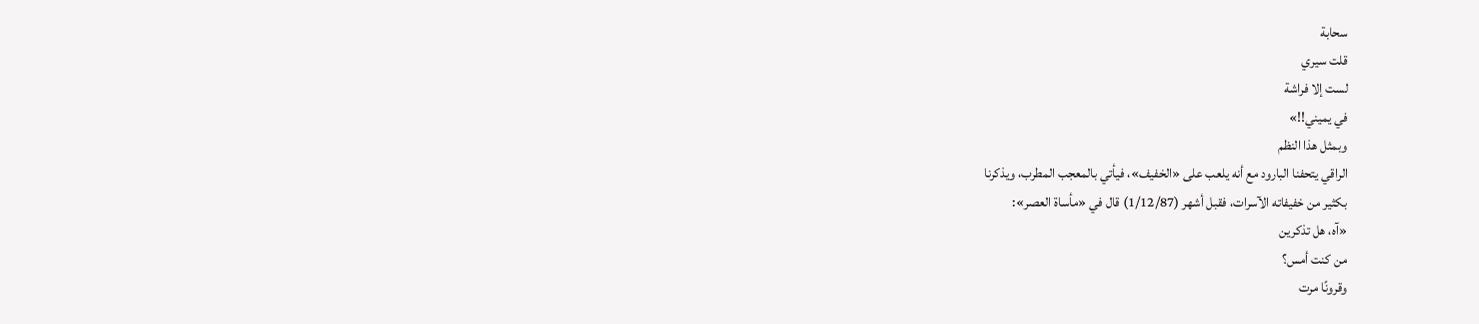سحابة
قلت سيري
لست إلا فراشة
في يميني!!»
وبمثل هذا النظم
الراقي يتحفنا البارود مع أنه يلعب على «الخفيف»، فيأتي بالمعجب المطرب، ويذكرنا
بكثير من خفيفاته الآسرات، فقبل أشهر (1/12/87) قال في «مأساة العصر»:
«آه، هل تذكرين
من كنت أمس؟
وقرونًا مرت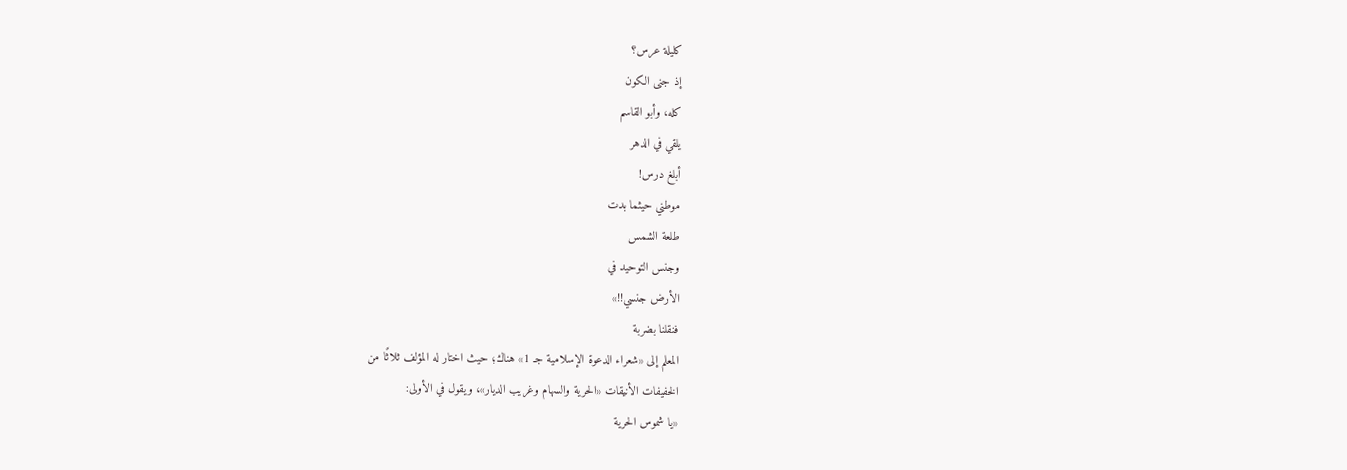كليلة عرس؟
إذ جنى الكون
كله، وأبو القاسم
يلقي في الدهر
أبلغ درس!
موطني حيثما بدت
طلعة الشمس
وجنس التوحيد في
الأرض جنسي!!»
فنقلنا بضربة
المعلم إلى «شعراء الدعوة الإسلامية جـ 1» هناك؛ حيث اختار له المؤلف ثلاثًا من
الخفيفات الأنيقات «الحرية والسهام وغريب الديار»، ويقول في الأولى:
«يا شموس الحرية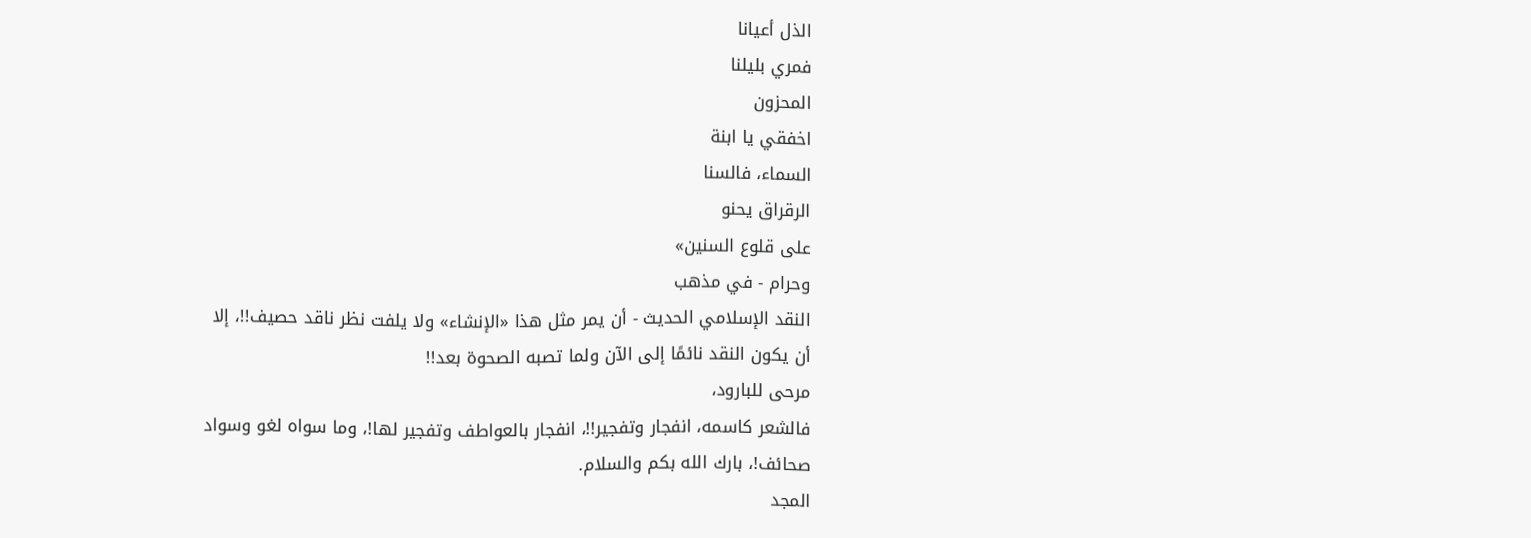الذل أعيانا
فمري بليلنا
المحزون
اخفقي يا ابنة
السماء، فالسنا
الرقراق يحنو
على قلوع السنين»
وحرام - في مذهب
النقد الإسلامي الحديث - أن يمر مثل هذا «الإنشاء» ولا يلفت نظر ناقد حصيف!!، إلا
أن يكون النقد نائمًا إلى الآن ولما تصبه الصحوة بعد!!
مرحى للبارود،
فالشعر كاسمه، انفجار وتفجير!!، انفجار بالعواطف وتفجير لها!، وما سواه لغو وسواد
صحائف!، بارك الله بكم والسلام.
المجد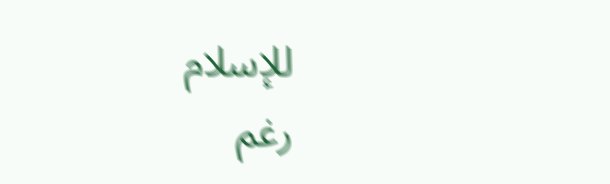للإسلام
رغم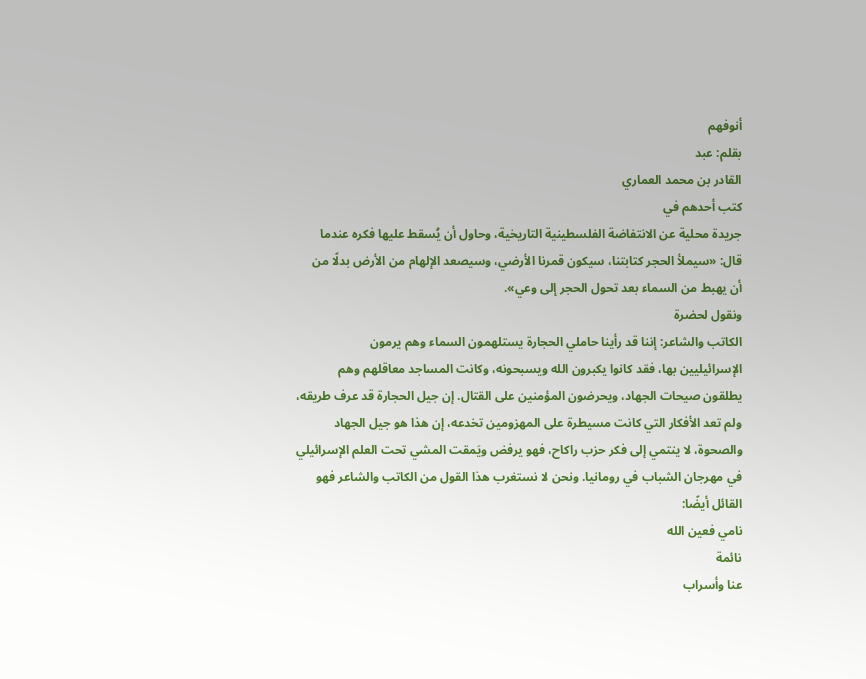أنوفهم
بقلم: عبد
القادر بن محمد العماري
كتب أحدهم في
جريدة محلية عن الانتفاضة الفلسطينية التاريخية، وحاول أن يُسقط عليها فكره عندما
قال: «سيملأ الحجر كتابتنا، سيكون قمرنا الأرضي، وسيصعد الإلهام من الأرض بدلًا من
أن يهبط من السماء بعد تحول الحجر إلى وعي».
ونقول لحضرة
الكاتب والشاعر: إننا قد رأينا حاملي الحجارة يستلهمون السماء وهم يرمون
الإسرائيليين بها، فقد كانوا يكبرون الله ويسبحونه، وكانت المساجد معاقلهم وهم
يطلقون صيحات الجهاد، ويحرضون المؤمنين على القتال. إن جيل الحجارة قد عرف طريقه،
ولم تعد الأفكار التي كانت مسيطرة على المهزومين تخدعه، إن هذا هو جيل الجهاد
والصحوة، لا ينتمي إلى فكر حزب راكاح، فهو يرفض ويَمقت المشي تحت العلم الإسرائيلي
في مهرجان الشباب في رومانيا. ونحن لا نستغرب هذا القول من الكاتب والشاعر فهو
القائل أيضًا:
نامي فعين الله
نائمة
عنا وأسراب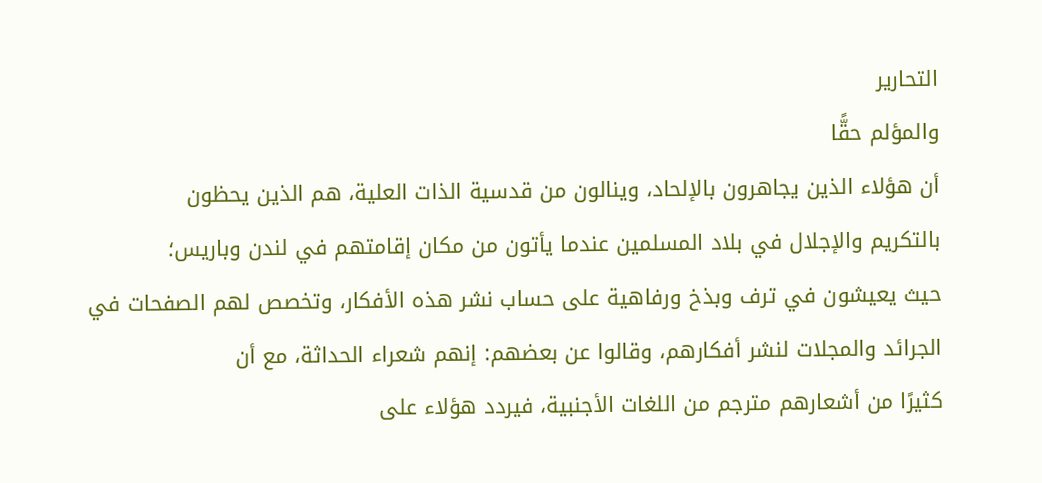التحارير
والمؤلم حقًّا
أن هؤلاء الذين يجاهرون بالإلحاد، وينالون من قدسية الذات العلية، هم الذين يحظون
بالتكريم والإجلال في بلاد المسلمين عندما يأتون من مكان إقامتهم في لندن وباريس؛
حيث يعيشون في ترف وبذخ ورفاهية على حساب نشر هذه الأفكار، وتخصص لهم الصفحات في
الجرائد والمجلات لنشر أفكارهم، وقالوا عن بعضهم: إنهم شعراء الحداثة، مع أن
كثيرًا من أشعارهم مترجم من اللغات الأجنبية، فيردد هؤلاء على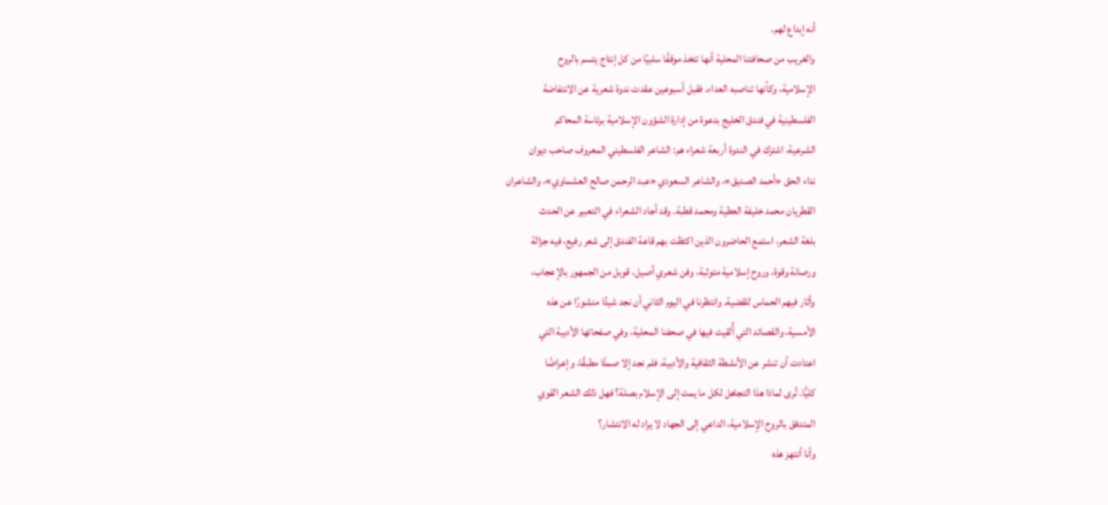أنه إبداع لهم.
والغريب من صحافتنا المحلية أنها تتخذ موقفًا سلبيًا من كل إنتاج يتسم بالروح
الإسلامية، وكأنها تناصبه العداء. فقبل أسبوعين عقدت ندوة شعرية عن الانتفاضة
الفلسطينية في فندق الخليج بدعوة من إدارة الشؤون الإسلامية برئاسة المحاكم
الشرعية، اشترك في الندوة أربعة شعراء هم: الشاعر الفلسطيني المعروف صاحب ديوان
نداء الحق «أحمد الصديق»، والشاعر السعودي «عبد الرحمن صالح العشماوي»، والشاعران
القطريان محمد خليفة العطية ومحمد قطبة. وقد أجاد الشعراء في التعبير عن الحدث
بلغة الشعر، استمع الحاضرون الذين اكتظت بهم قاعة الفندق إلى شعر رفيع، فيه جزالة
ورصانة وقوة، وروح إسلامية متوثبة، وفن شعري أصيل، قوبل من الجمهور بالإعجاب،
وأثار فيهم الحماس للقضية. وانتظرنا في اليوم الثاني أن نجد شيئًا منشورًا عن هذه
الأمسية، والقصائد التي أُلقيت فيها في صحفنا المحلية، وفي صفحاتها الأدبية التي
اعتادت أن تنشر عن الأنشطة الثقافية والأدبية، فلم نجد إلا صمتًا مطبقًا، وإعراضًا
كليًّا. تُرى لماذا هذا التجاهل لكل ما يمت إلى الإسلام بصلة؟ فهل ذلك الشعر القوي
المتدفق بالروح الإسلامية، الداعي إلى الجهاد لا يراد له الانتشار؟
وأنا أنتهز هذه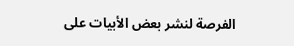الفرصة لنشر بعض الأبيات على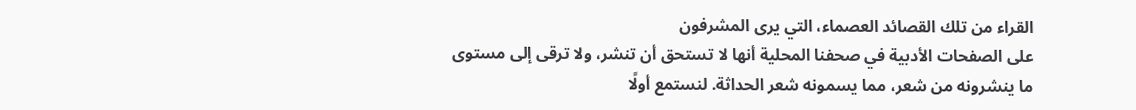القراء من تلك القصائد العصماء، التي يرى المشرفون
على الصفحات الأدبية في صحفنا المحلية أنها لا تستحق أن تنشر، ولا ترقى إلى مستوى
ما ينشرونه من شعر، مما يسمونه شعر الحداثة. لنستمع أولًا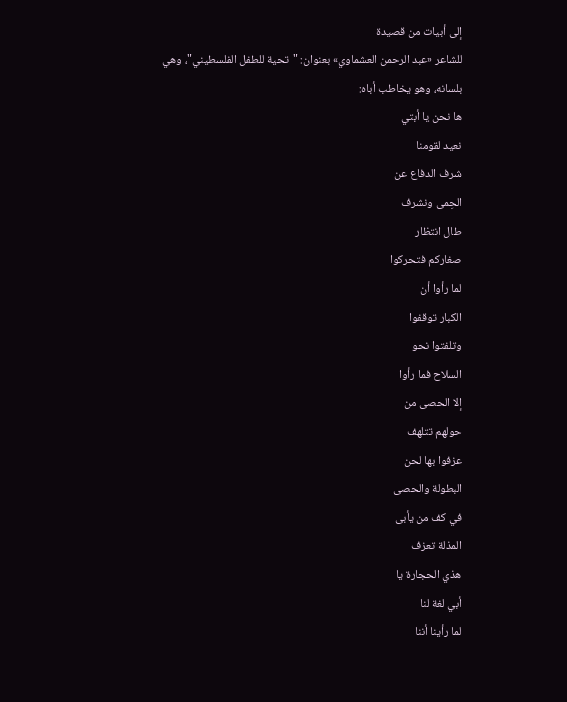إلى أبيات من قصيدة
للشاعر «عبد الرحمن العشماوي» بعنوان: "تحية للطفل الفلسطيني"، وهي
بلسانه، وهو يخاطب أباه:
ها نحن يا أبتي
نعيد لقومنا
شرف الدفاع عن
الحِمى ونشرف
طال انتظار
صغاركم فتحركوا
لما رأوا أن
الكبار توقفوا
وتلفتوا نحو
السلاح فما رأوا
إلا الحصى من
حولهم تتلهف
عزفوا بها لحن
البطولة والحصى
في كف من يأبى
المذلة تعزف
هذي الحجارة يا
أبي لغة لنا
لما رأينا أننا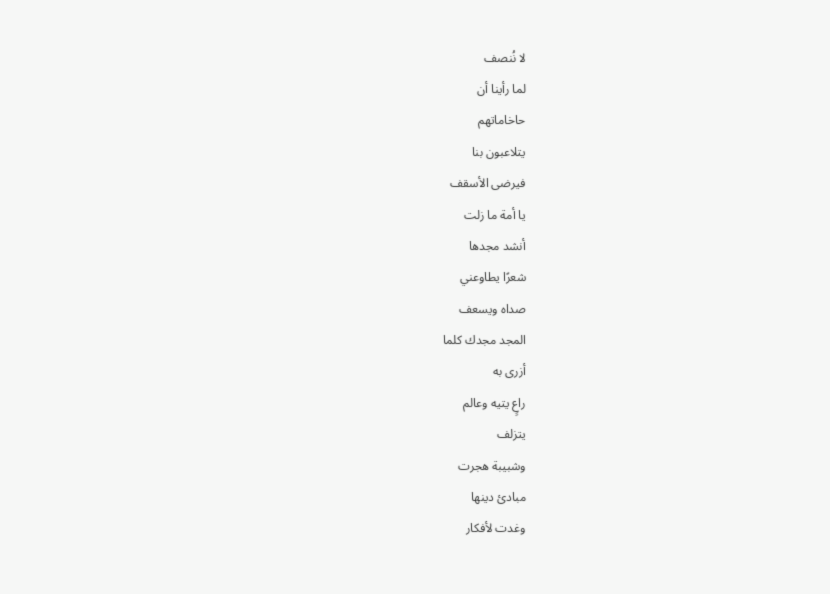لا نُنصف
لما رأينا أن
حاخاماتهم
يتلاعبون بنا
فيرضى الأسقف
يا أمة ما زلت
أنشد مجدها
شعرًا يطاوعني
صداه ويسعف
المجد مجدك كلما
أزرى به
راعٍ يتيه وعالم
يتزلف
وشبيبة هجرت
مبادئ دينها
وغدت لأفكار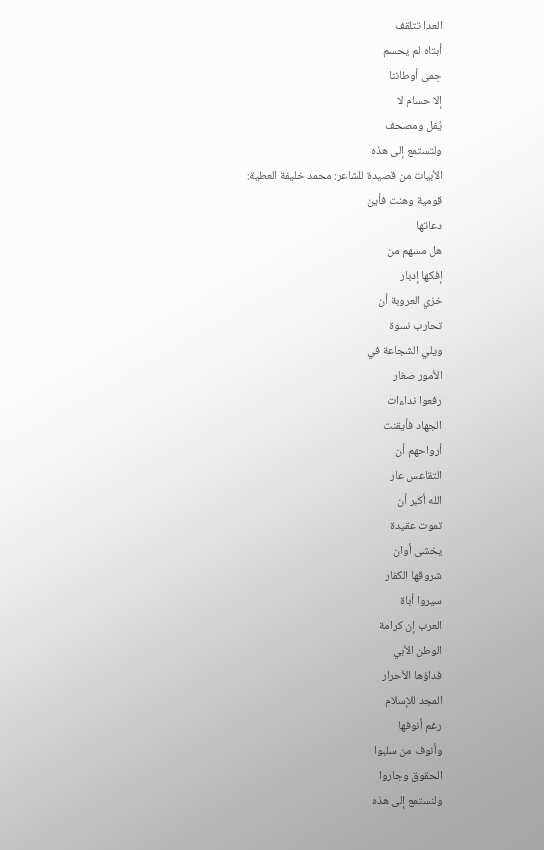العدا تتلقف
أبتاه لم يحسم
حِمى أوطاننا
إلا حسام لا
يُفل ومصحف
ولتستمع إلى هذه
الأبيات من قصيدة للشاعر: محمد خليفة العطية:
قومية وهنت فأين
دعاتها
هل مسهم من
إفكها إدبار
خزي العروبة أن
تحارب نسوة
ويلي الشجاعة في
الأمور صغار
رفعوا نداءات
الجهاد فأيقنت
أرواحهم أن
التقاعس عار
الله أكبر أن
تموت عقيدة
يخشى أوان
شروقها الكفار
سيروا أباة
العرب إن كرامة
الوطن الأبي
فداؤها الأحرار
المجد للإسلام
رغم أنوفها
وأنوف من سلبوا
الحقوق وجاروا
ولنستمع إلى هذه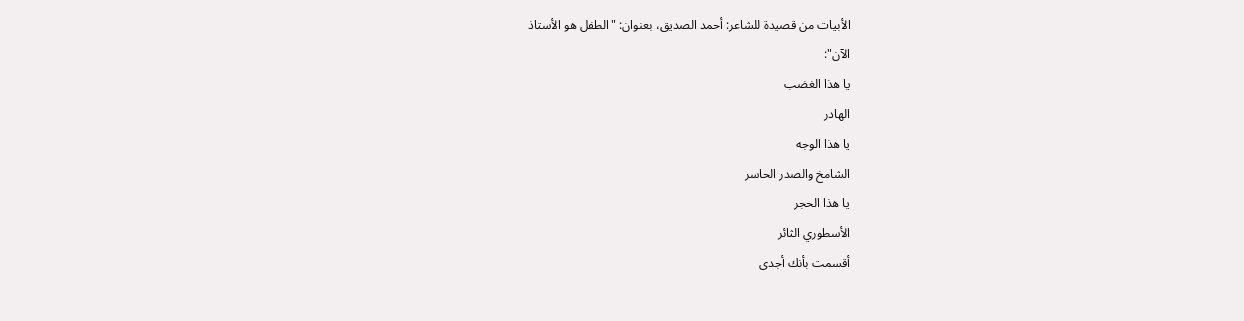الأبيات من قصيدة للشاعر: أحمد الصديق، بعنوان: "الطفل هو الأستاذ
الآن":
يا هذا الغضب
الهادر
يا هذا الوجه
الشامخ والصدر الحاسر
يا هذا الحجر
الأسطوري الثائر
أقسمت بأنك أجدى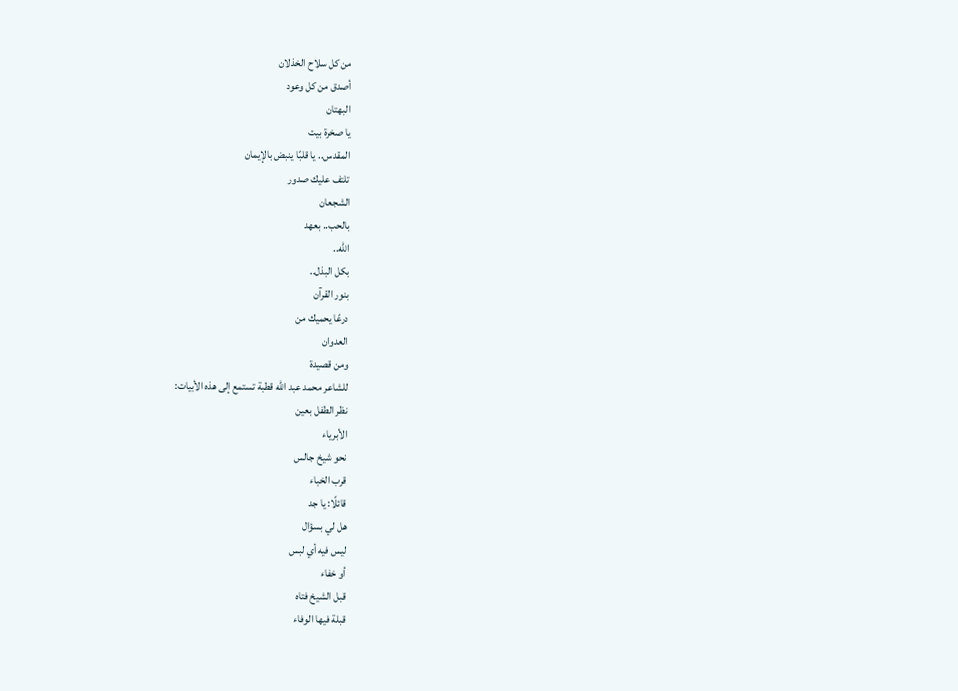من كل سلاح الخذلان
أصدق من كل وعود
البهتان
يا صخرة بيت
المقدس.. يا قلبًا ينبض بالإيمان
تلتف عليك صدور
الشجعان
بالحب.. بعهد
الله..
بكل البذل..
بنور القرآن
درعًا يحميك من
العدوان
ومن قصيدة
للشاعر محمد عبد الله قطبة تستمع إلى هذه الأبيات:
نظر الطفل بعين
الأبرياء
نحو شيخ جالس
قرب الخباء
قائلًا: يا جد
هل لي بسؤال
ليس فيه أي لبس
أو خفاء
قبل الشيخ فتاه
قبلة فيها الوفاء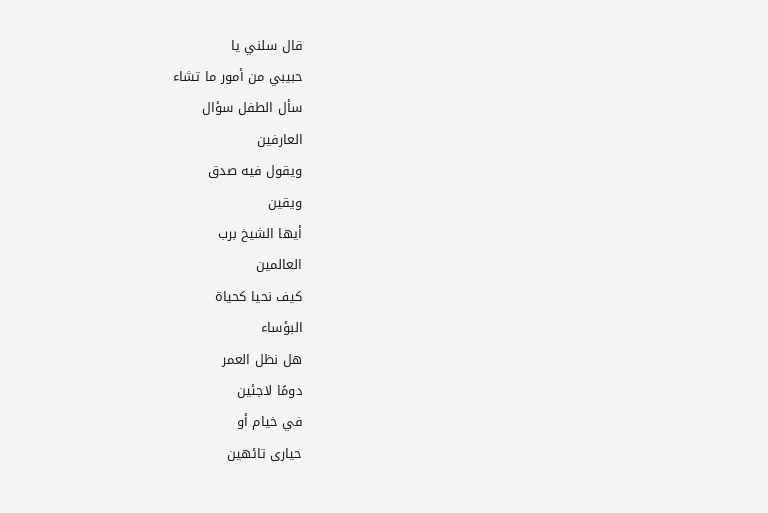قال سلني يا
حبيبي من أمور ما تشاء
سأل الطفل سؤال
العارفين
ويقول فيه صدق
ويقين
أيها الشيخ برب
العالمين
كيف نحيا كحياة
البؤساء
هل نظل العمر
دومًا لاجئين
في خيام أو
حيارى تائهين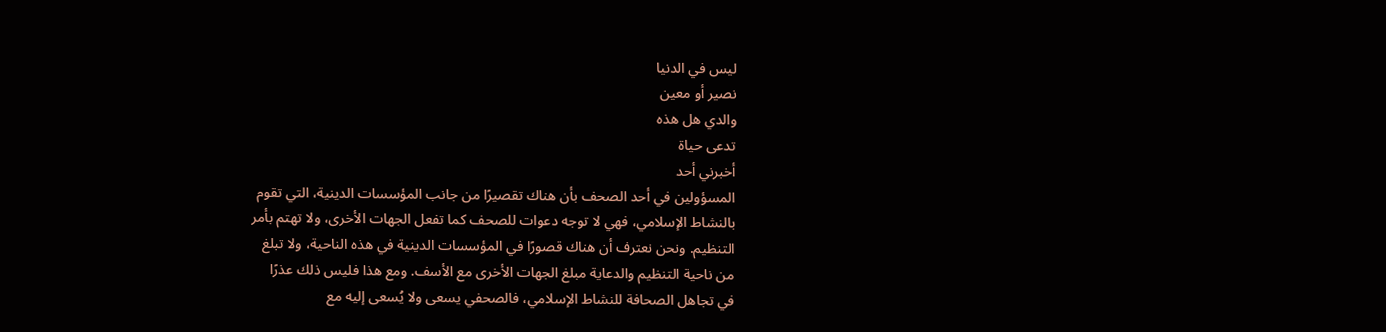ليس في الدنيا
نصير أو معين
والدي هل هذه
تدعى حياة
أخبرني أحد
المسؤولين في أحد الصحف بأن هناك تقصيرًا من جانب المؤسسات الدينية، التي تقوم
بالنشاط الإسلامي، فهي لا توجه دعوات للصحف كما تفعل الجهات الأخرى، ولا تهتم بأمر
التنظيم. ونحن نعترف أن هناك قصورًا في المؤسسات الدينية في هذه الناحية، ولا تبلغ
من ناحية التنظيم والدعاية مبلغ الجهات الأخرى مع الأسف. ومع هذا فليس ذلك عذرًا
في تجاهل الصحافة للنشاط الإسلامي، فالصحفي يسعى ولا يُسعى إليه مع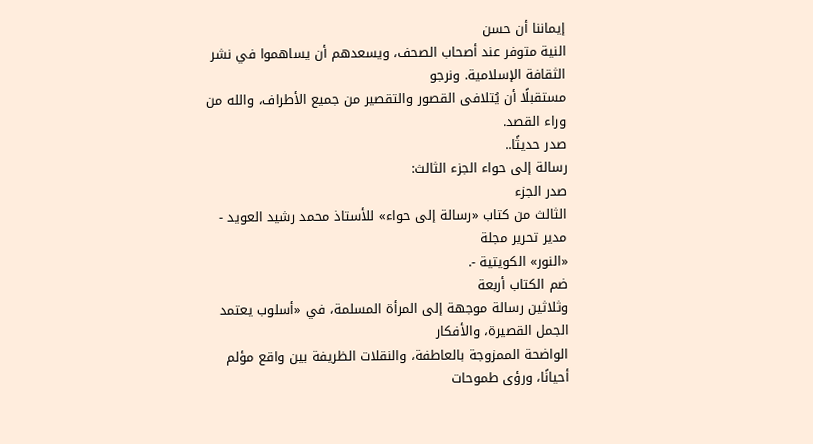إيماننا أن حسن
النية متوفر عند أصحاب الصحف، ويسعدهم أن يساهموا في نشر الثقافة الإسلامية. ونرجو
مستقبلًا أن يُتلافى القصور والتقصير من جميع الأطراف، والله من وراء القصد.
صدر حديثًا..
رسالة إلى حواء الجزء الثالث:
صدر الجزء
الثالث من كتاب «رسالة إلى حواء» للأستاذ محمد رشيد العويد - مدير تحرير مجلة
«النور» الكويتية -.
ضم الكتاب أربعة
وثلاثين رسالة موجهة إلى المرأة المسلمة، في «أسلوب يعتمد الجمل القصيرة، والأفكار
الواضحة الممزوجة بالعاطفة، والنقلات الظريفة بين واقع مؤلم أحيانًا، ورؤى طموحات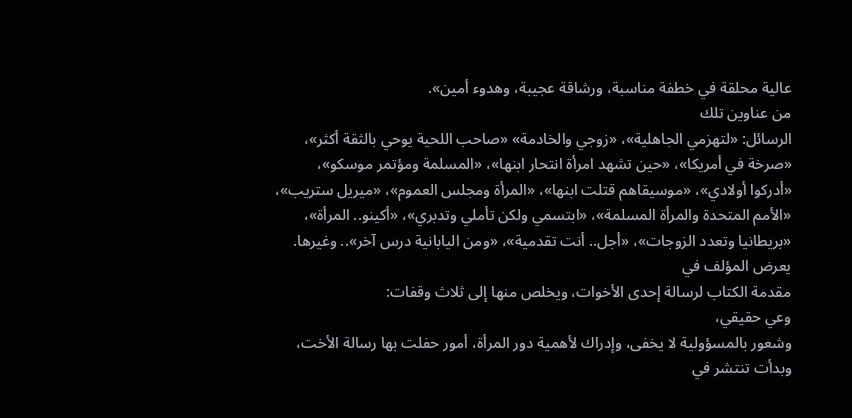عالية محلقة في خطفة مناسبة، ورشاقة عجيبة، وهدوء أمين».
من عناوين تلك
الرسائل: «لتهزمي الجاهلية»، «زوجي والخادمة» «صاحب اللحية يوحي بالثقة أكثر»،
«صرخة في أمريكا»، «حين تشهد امرأة انتحار ابنها»، «المسلمة ومؤتمر موسكو»،
«أدركوا أولادي»، «موسيقاهم قتلت ابنها»، «المرأة ومجلس العموم»، «ميريل ستريب»،
«الأمم المتحدة والمرأة المسلمة»، «ابتسمي ولكن تأملي وتدبري»، «أكينو.. المرأة»،
«بريطانيا وتعدد الزوجات»، «أجل.. أنت تقدمية»، «ومن اليابانية درس آخر».. وغيرها.
يعرض المؤلف في
مقدمة الكتاب لرسالة إحدى الأخوات، ويخلص منها إلى ثلاث وقفات:
وعي حقيقي،
وشعور بالمسؤولية لا يخفى، وإدراك لأهمية دور المرأة، أمور حفلت بها رسالة الأخت،
وبدأت تنتشر في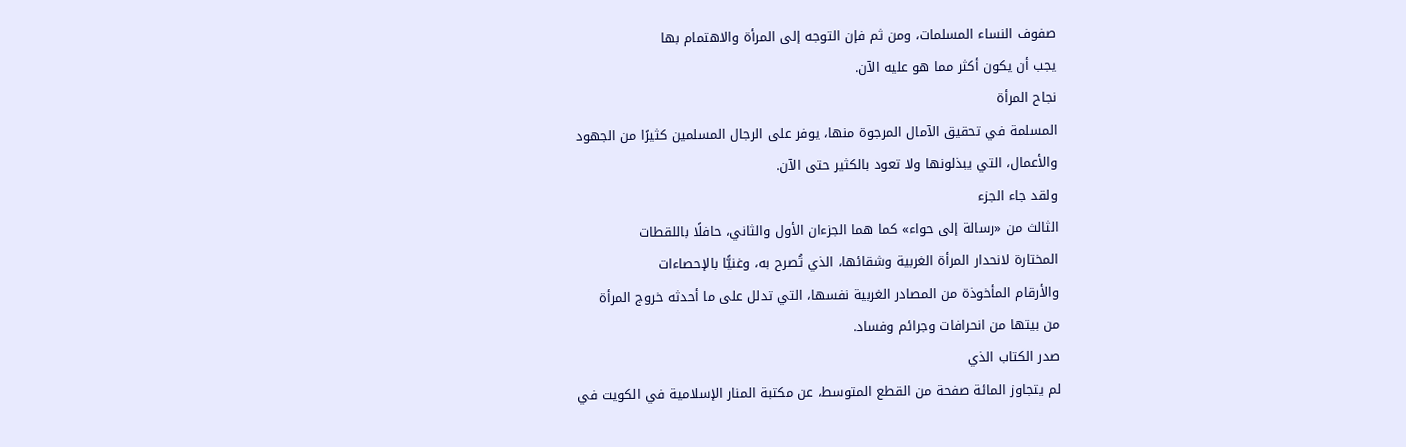صفوف النساء المسلمات، ومن ثم فإن التوجه إلى المرأة والاهتمام بها
يجب أن يكون أكثر مما هو عليه الآن.
نجاح المرأة
المسلمة في تحقيق الآمال المرجوة منها، يوفر على الرجال المسلمين كثيرًا من الجهود
والأعمال، التي يبذلونها ولا تعود بالكثير حتى الآن.
ولقد جاء الجزء
الثالث من «رسالة إلى حواء» كما هما الجزءان الأول والثاني، حافلًا باللقطات
المختارة لانحدار المرأة الغربية وشقائها، الذي تُصرح به، وغنيًّا بالإحصاءات
والأرقام المأخوذة من المصادر الغربية نفسها، التي تدلل على ما أحدثه خروج المرأة
من بيتها من انحرافات وجرائم وفساد.
صدر الكتاب الذي
لم يتجاوز المائة صفحة من القطع المتوسط، عن مكتبة المنار الإسلامية في الكويت في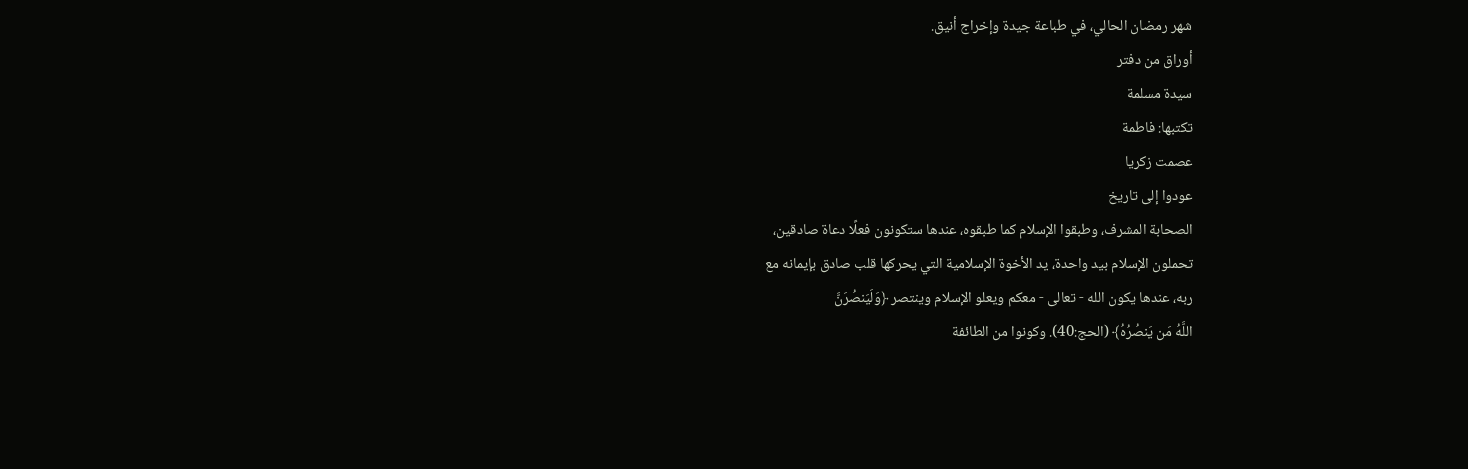شهر رمضان الحالي، في طباعة جيدة وإخراج أنيق.
أوراق من دفتر
سيدة مسلمة
تكتبها: فاطمة
عصمت زكريا
عودوا إلى تاريخ
الصحابة المشرف، وطبقوا الإسلام كما طبقوه، عندها ستكونون فعلًا دعاة صادقين،
تحملون الإسلام بيد واحدة، يد الأخوة الإسلامية التي يحركها قلب صادق بإيمانه مع
ربه، عندها يكون الله - تعالى - معكم ويعلو الإسلام وينتصر ﴿وَلَيَنصُرَنَّ
اللَّهُ مَن يَنصُرُهُ﴾ (الحج:40). وكونوا من الطائفة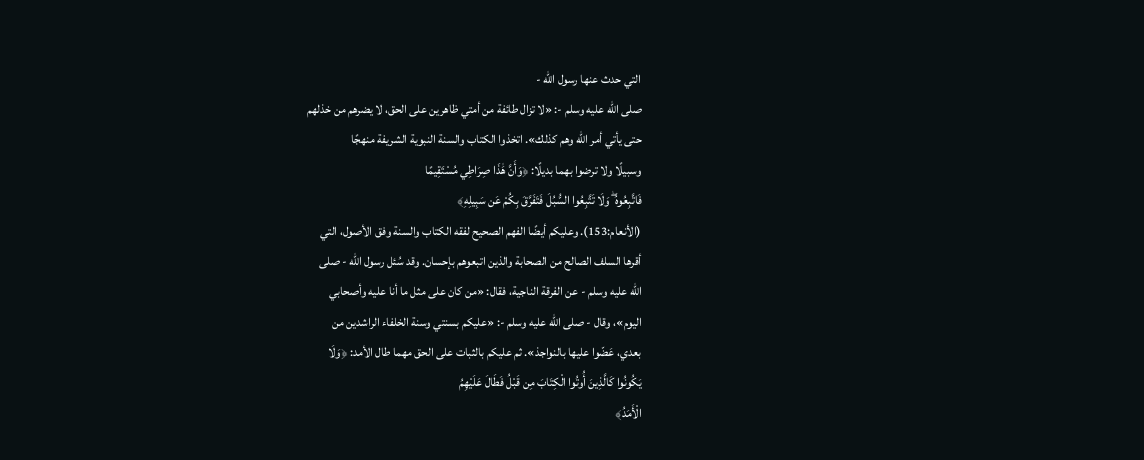التي حدث عنها رسول الله -
صلى الله عليه وسلم -: «لا تزال طائفة من أمتي ظاهرين على الحق، لا يضرهم من خذلهم
حتى يأتي أمر الله وهم كذلك». اتخذوا الكتاب والسنة النبوية الشريفة منهجًا
وسبيلًا ولا ترضوا بهما بديلًا: ﴿وَأَنَّ هَٰذَا صِرَاطِي مُسْتَقِيمًا
فَاتَّبِعُوهُ ۖ وَلَا تَتَّبِعُوا السُّبُلَ فَتَفَرَّقَ بِكُمْ عَن سَبِيلِهِ﴾
(الأنعام:153). وعليكم أيضًا الفهم الصحيح لفقه الكتاب والسنة وفق الأصول، التي
أقرها السلف الصالح من الصحابة والذين اتبعوهم بإحسان. وقد سُئل رسول الله - صلى
الله عليه وسلم - عن الفرقة الناجية، فقال: «من كان على مثل ما أنا عليه وأصحابي
اليوم»، وقال - صلى الله عليه وسلم -: «عليكم بسنتي وسنة الخلفاء الراشدين من
بعدي، عَضّوا عليها بالنواجذ». ثم عليكم بالثبات على الحق مهما طال الأمد: ﴿وَلَا
يَكُونُوا كَالَّذِينَ أُوتُوا الْكِتَابَ مِن قَبْلُ فَطَالَ عَلَيْهِمُ
الْأَمَدُ﴾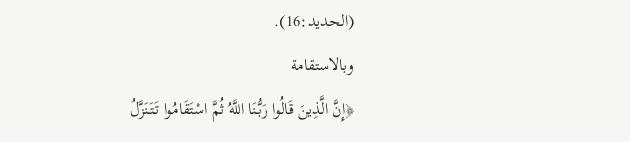(الحديد:16).
وبالاستقامة
﴿إِنَّ الَّذِينَ قَالُوا رَبُّنَا اللَّهُ ثُمَّ اسْتَقَامُوا تَتَنَزَّلُ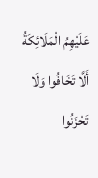عَلَيْهِمُ الْمَلَائِكَةُ أَلَّا تَخَافُوا وَلَا تَحْزَنُوا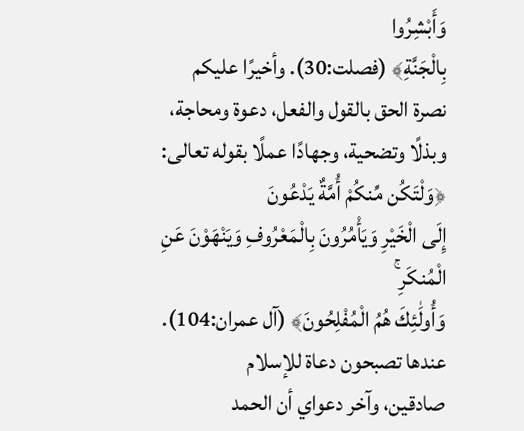وَأَبْشِرُوا
بِالْجَنَّةِ﴾ (فصلت:30). وأخيرًا عليكم نصرة الحق بالقول والفعل، دعوة ومحاجة،
وبذلًا وتضحية، وجهادًا عملًا بقوله تعالى: ﴿وَلْتَكُن مِّنكُمْ أُمَّةٌ يَدْعُونَ
إِلَى الْخَيْرِ وَيَأْمُرُونَ بِالْمَعْرُوفِ وَيَنْهَوْنَ عَنِ الْمُنكَرِ ۚ
وَأُولَٰئِكَ هُمُ الْمُفْلِحُونَ﴾ (آل عمران:104). عندها تصبحون دعاة للإسلام
صادقين، وآخر دعواي أن الحمد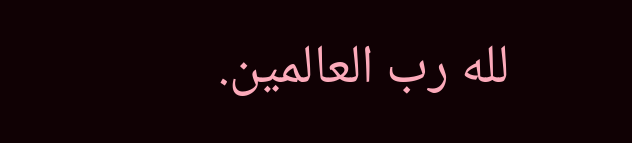لله رب العالمين.